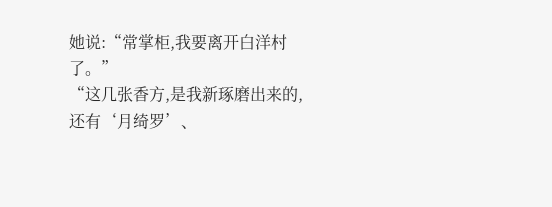她说:“常掌柜,我要离开白洋村了。”
“这几张香方,是我新琢磨出来的,还有‘月绮罗’、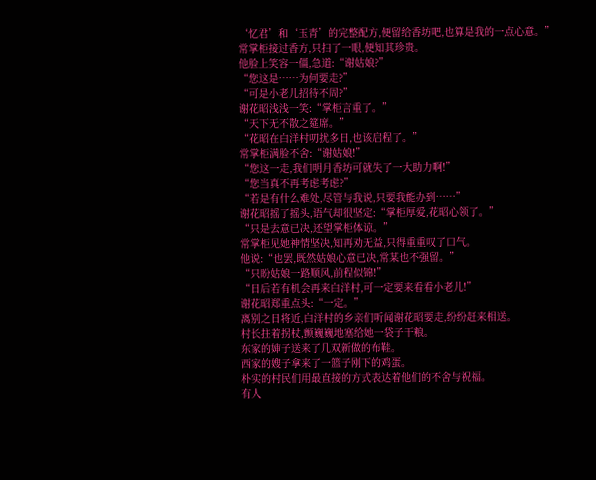‘忆君’和‘玉青’的完整配方,便留给香坊吧,也算是我的一点心意。”
常掌柜接过香方,只扫了一眼,便知其珍贵。
他脸上笑容一僵,急道:“谢姑娘?”
“您这是……为何要走?”
“可是小老儿招待不周?”
谢花昭浅浅一笑:“掌柜言重了。”
“天下无不散之筵席。”
“花昭在白洋村叨扰多日,也该启程了。”
常掌柜满脸不舍:“谢姑娘!”
“您这一走,我们明月香坊可就失了一大助力啊!”
“您当真不再考虑考虑?”
“若是有什么难处,尽管与我说,只要我能办到……”
谢花昭摇了摇头,语气却很坚定:“掌柜厚爱,花昭心领了。”
“只是去意已决,还望掌柜体谅。”
常掌柜见她神情坚决,知再劝无益,只得重重叹了口气。
他说:“也罢,既然姑娘心意已决,常某也不强留。”
“只盼姑娘一路顺风,前程似锦!”
“日后若有机会再来白洋村,可一定要来看看小老儿!”
谢花昭郑重点头:“一定。”
离别之日将近,白洋村的乡亲们听闻谢花昭要走,纷纷赶来相送。
村长拄着拐杖,颤巍巍地塞给她一袋子干粮。
东家的婶子送来了几双新做的布鞋。
西家的嫂子拿来了一篮子刚下的鸡蛋。
朴实的村民们用最直接的方式表达着他们的不舍与祝福。
有人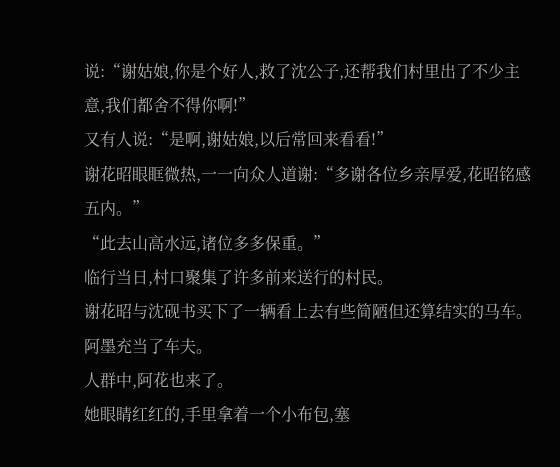说:“谢姑娘,你是个好人,救了沈公子,还帮我们村里出了不少主意,我们都舍不得你啊!”
又有人说:“是啊,谢姑娘,以后常回来看看!”
谢花昭眼眶微热,一一向众人道谢:“多谢各位乡亲厚爱,花昭铭感五内。”
“此去山高水远,诸位多多保重。”
临行当日,村口聚集了许多前来送行的村民。
谢花昭与沈砚书买下了一辆看上去有些简陋但还算结实的马车。
阿墨充当了车夫。
人群中,阿花也来了。
她眼睛红红的,手里拿着一个小布包,塞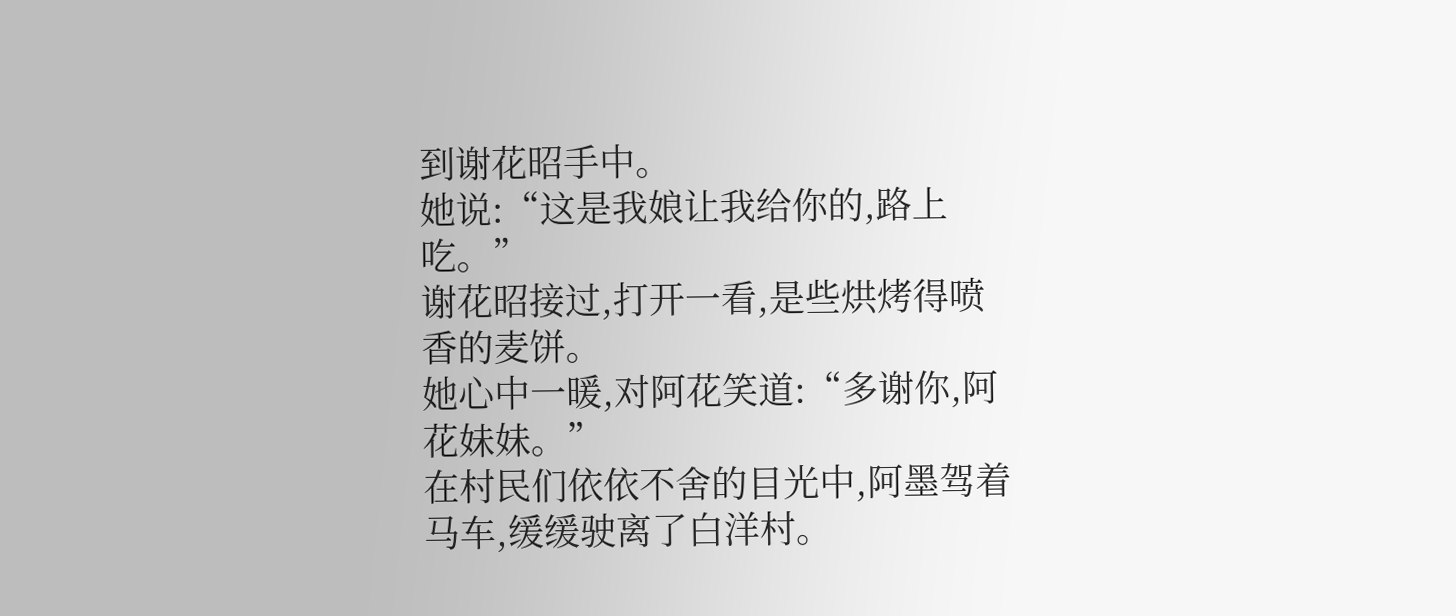到谢花昭手中。
她说:“这是我娘让我给你的,路上吃。”
谢花昭接过,打开一看,是些烘烤得喷香的麦饼。
她心中一暖,对阿花笑道:“多谢你,阿花妹妹。”
在村民们依依不舍的目光中,阿墨驾着马车,缓缓驶离了白洋村。